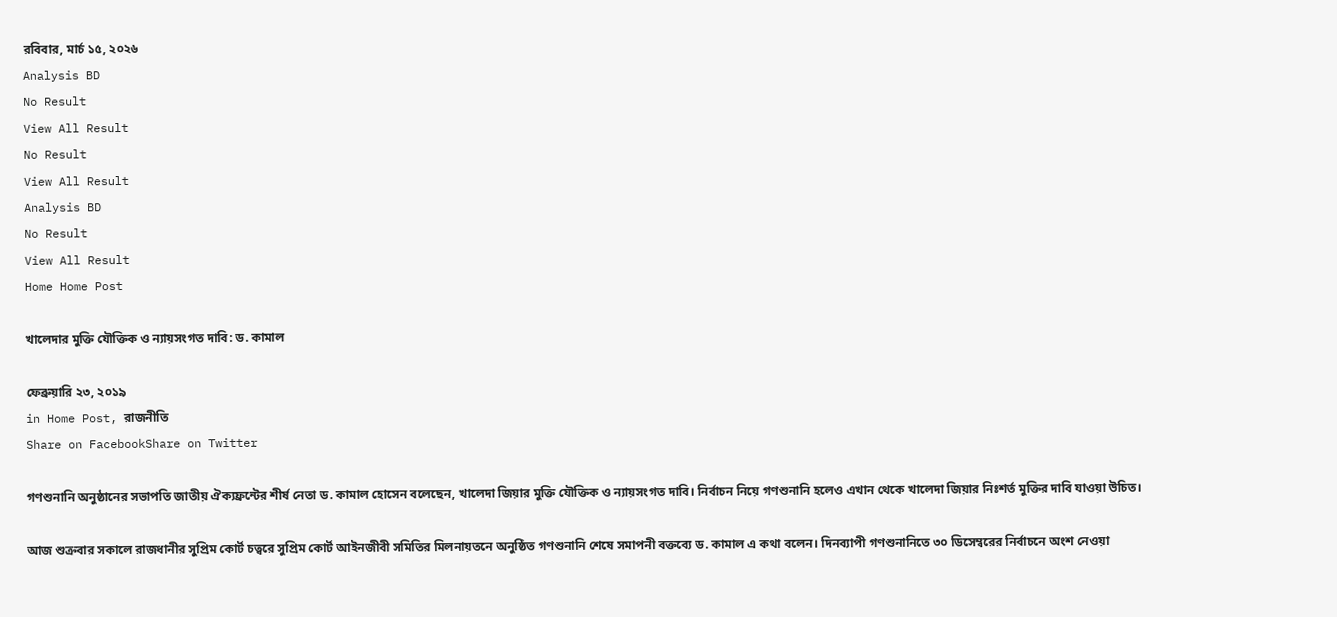রবিবার, মার্চ ১৫, ২০২৬
Analysis BD
No Result
View All Result
No Result
View All Result
Analysis BD
No Result
View All Result
Home Home Post

খালেদার মুক্তি যৌক্তিক ও ন্যায়সংগত দাবি: ড. কামাল

ফেব্রুয়ারি ২৩, ২০১৯
in Home Post, রাজনীতি
Share on FacebookShare on Twitter

গণশুনানি অনুষ্ঠানের সভাপতি জাতীয় ঐক্যফ্রন্টের শীর্ষ নেতা ড. কামাল হোসেন বলেছেন, খালেদা জিয়ার মুক্তি যৌক্তিক ও ন্যায়সংগত দাবি। নির্বাচন নিয়ে গণশুনানি হলেও এখান থেকে খালেদা জিয়ার নিঃশর্ত মুক্তির দাবি যাওয়া উচিত।

আজ শুক্রবার সকালে রাজধানীর সুপ্রিম কোর্ট চত্বরে সুপ্রিম কোর্ট আইনজীবী সমিতির মিলনায়তনে অনুষ্ঠিত গণশুনানি শেষে সমাপনী বক্তব্যে ড. কামাল এ কথা বলেন। দিনব্যাপী গণশুনানিতে ৩০ ডিসেম্বরের নির্বাচনে অংশ নেওয়া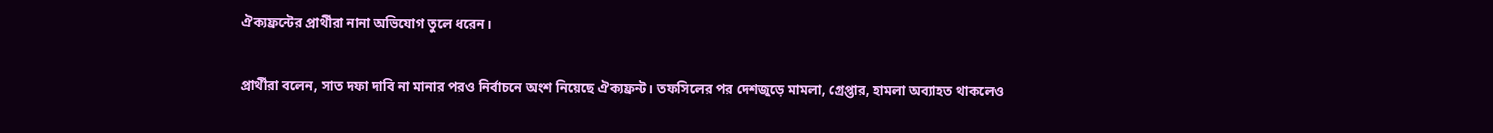ঐক্যফ্রন্টের প্রার্থীরা নানা অভিযোগ তুলে ধরেন।

প্রার্থীরা বলেন, সাত দফা দাবি না মানার পরও নির্বাচনে অংশ নিয়েছে ঐক্যফ্রন্ট। তফসিলের পর দেশজুড়ে মামলা, গ্রেপ্তার, হামলা অব্যাহত থাকলেও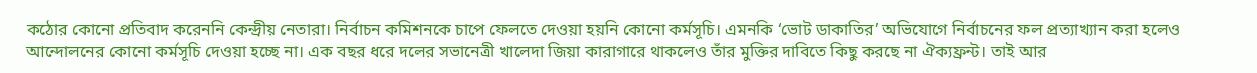কঠোর কোনো প্রতিবাদ করেননি কেন্দ্রীয় নেতারা। নির্বাচন কমিশনকে চাপে ফেলতে দেওয়া হয়নি কোনো কর্মসূচি। এমনকি ‘ভোট ডাকাতির’ অভিযোগে নির্বাচনের ফল প্রত্যাখ্যান করা হলেও আন্দোলনের কোনো কর্মসূচি দেওয়া হচ্ছে না। এক বছর ধরে দলের সভানেত্রী খালেদা জিয়া কারাগারে থাকলেও তাঁর মুক্তির দাবিতে কিছু করছে না ঐক্যফ্রন্ট। তাই আর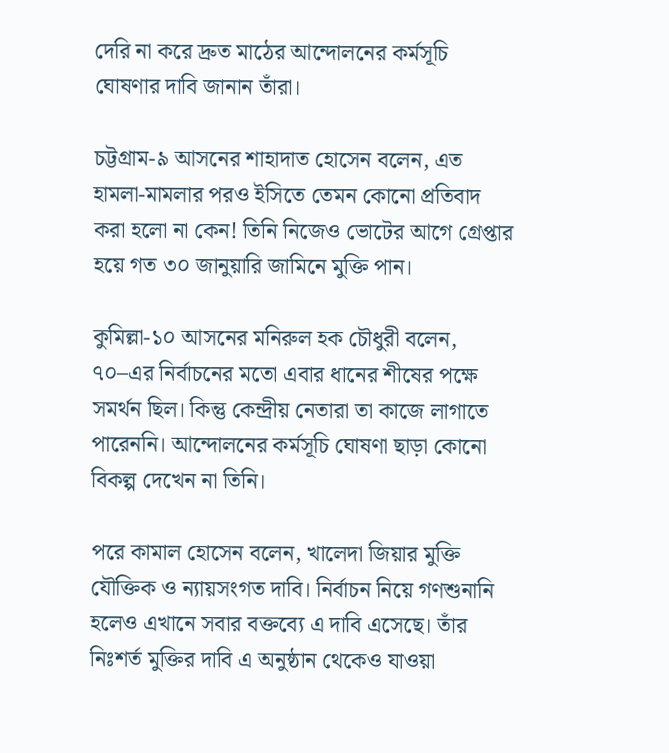দেরি না করে দ্রুত মাঠের আন্দোলনের কর্মসূচি ঘোষণার দাবি জানান তাঁরা।

চট্টগ্রাম-৯ আসনের শাহাদাত হোসেন বলেন, এত হামলা-মামলার পরও ইসিতে তেমন কোনো প্রতিবাদ করা হলো না কেন! তিনি নিজেও ভোটের আগে গ্রেপ্তার হয়ে গত ৩০ জানুয়ারি জামিনে মুক্তি পান।

কুমিল্লা-১০ আসনের মনিরুল হক চৌধুরী বলেন, ৭০–এর নির্বাচনের মতো এবার ধানের শীষের পক্ষে সমর্থন ছিল। কিন্তু কেন্দ্রীয় নেতারা তা কাজে লাগাতে পারেননি। আন্দোলনের কর্মসূচি ঘোষণা ছাড়া কোনো বিকল্প দেখেন না তিনি।

পরে কামাল হোসেন বলেন, খালেদা জিয়ার মুক্তি যৌক্তিক ও ন্যায়সংগত দাবি। নির্বাচন নিয়ে গণশুনানি হলেও এখানে সবার বক্তব্যে এ দাবি এসেছে। তাঁর নিঃশর্ত মুক্তির দাবি এ অনুষ্ঠান থেকেও যাওয়া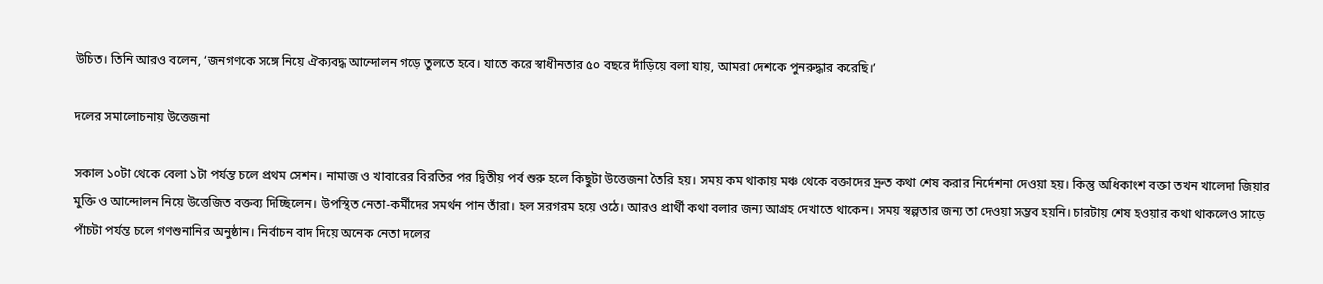উচিত। তিনি আরও বলেন, ‘জনগণকে সঙ্গে নিয়ে ঐক্যবদ্ধ আন্দোলন গড়ে তুলতে হবে। যাতে করে স্বাধীনতার ৫০ বছরে দাঁড়িয়ে বলা যায়, আমরা দেশকে পুনরুদ্ধার করেছি।’

দলের সমালোচনায় উত্তেজনা

সকাল ১০টা থেকে বেলা ১টা পর্যন্ত চলে প্রথম সেশন। নামাজ ও খাবারের বিরতির পর দ্বিতীয় পর্ব শুরু হলে কিছুটা উত্তেজনা তৈরি হয়। সময় কম থাকায় মঞ্চ থেকে বক্তাদের দ্রুত কথা শেষ করার নির্দেশনা দেওয়া হয়। কিন্তু অধিকাংশ বক্তা তখন খালেদা জিয়ার মুক্তি ও আন্দোলন নিয়ে উত্তেজিত বক্তব্য দিচ্ছিলেন। উপস্থিত নেতা-কর্মীদের সমর্থন পান তাঁরা। হল সরগরম হয়ে ওঠে। আরও প্রার্থী কথা বলার জন্য আগ্রহ দেখাতে থাকেন। সময় স্বল্পতার জন্য তা দেওয়া সম্ভব হয়নি। চারটায় শেষ হওয়ার কথা থাকলেও সাড়ে পাঁচটা পর্যন্ত চলে গণশুনানির অনুষ্ঠান। নির্বাচন বাদ দিয়ে অনেক নেতা দলের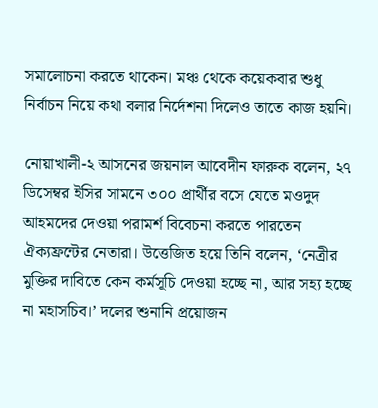সমালোচনা করতে থাকেন। মঞ্চ থেকে কয়েকবার শুধু নির্বাচন নিয়ে কথা বলার নির্দেশনা দিলেও তাতে কাজ হয়নি।

নোয়াখালী-২ আসনের জয়নাল আবেদীন ফারুক বলেন, ২৭ ডিসেম্বর ইসির সামনে ৩০০ প্রার্থীর বসে যেতে মওদুদ আহমদের দেওয়া পরামর্শ বিবেচনা করতে পারতেন ঐক্যফ্রন্টের নেতারা। উত্তেজিত হয়ে তিনি বলেন, ‘নেত্রীর মুক্তির দাবিতে কেন কর্মসূচি দেওয়া হচ্ছে না, আর সহ্য হচ্ছে না মহাসচিব।’ দলের শুনানি প্রয়োজন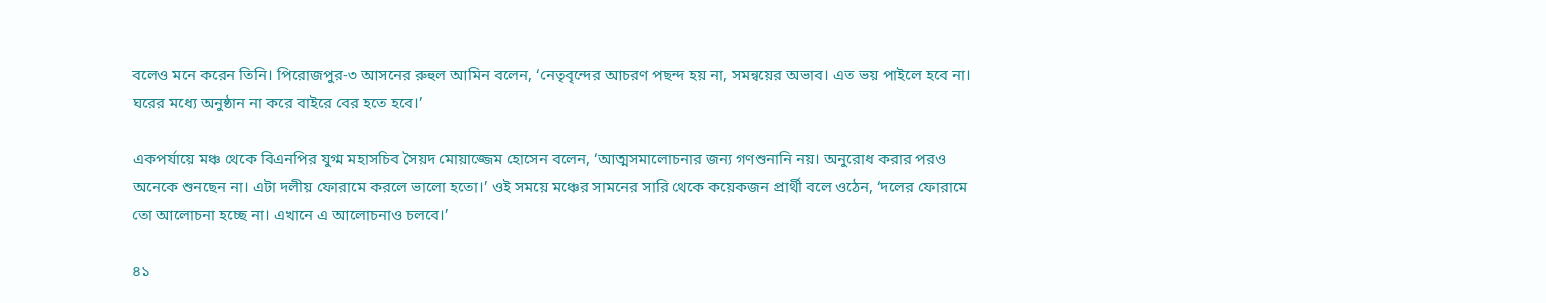বলেও মনে করেন তিনি। পিরোজপুর-৩ আসনের রুহুল আমিন বলেন, ‘নেতৃবৃন্দের আচরণ পছন্দ হয় না, সমন্বয়ের অভাব। এত ভয় পাইলে হবে না। ঘরের মধ্যে অনুষ্ঠান না করে বাইরে বের হতে হবে।’

একপর্যায়ে মঞ্চ থেকে বিএনপির যুগ্ম মহাসচিব সৈয়দ মোয়াজ্জেম হোসেন বলেন, ‘আত্মসমালোচনার জন্য গণশুনানি নয়। অনুরোধ করার পরও অনেকে শুনছেন না। এটা দলীয় ফোরামে করলে ভালো হতো।’ ওই সময়ে মঞ্চের সামনের সারি থেকে কয়েকজন প্রার্থী বলে ওঠেন, ‘দলের ফোরামে তো আলোচনা হচ্ছে না। এখানে এ আলোচনাও চলবে।’

৪১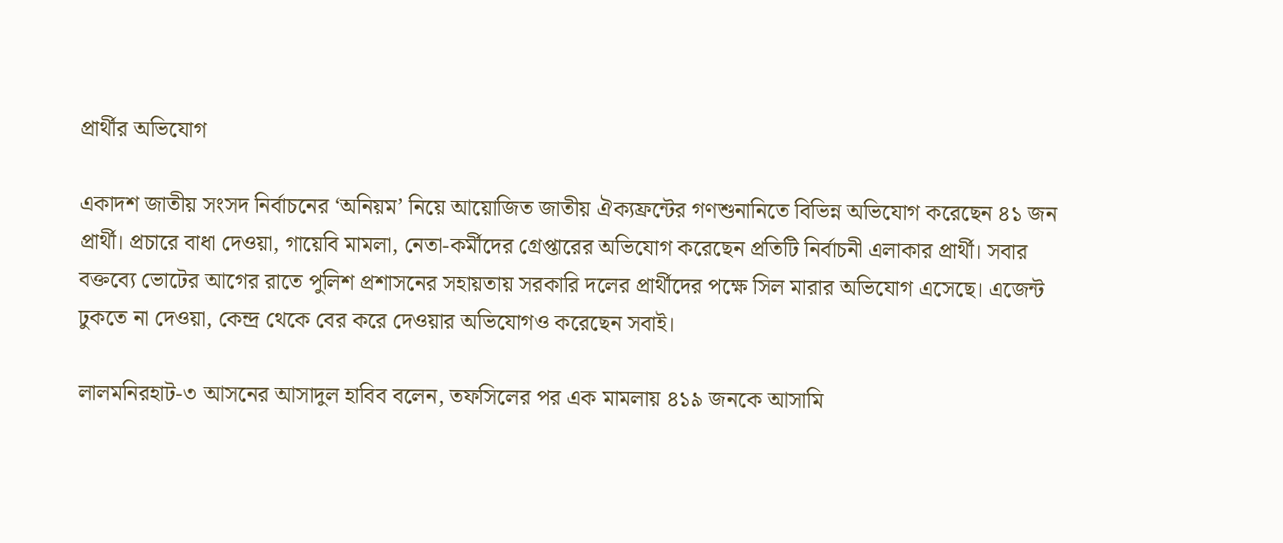প্রার্থীর অভিযোগ

একাদশ জাতীয় সংসদ নির্বাচনের ‘অনিয়ম’ নিয়ে আয়োজিত জাতীয় ঐক্যফ্রন্টের গণশুনানিতে বিভিন্ন অভিযোগ করেছেন ৪১ জন প্রার্থী। প্রচারে বাধা দেওয়া, গায়েবি মামলা, নেতা-কর্মীদের গ্রেপ্তারের অভিযোগ করেছেন প্রতিটি নির্বাচনী এলাকার প্রার্থী। সবার বক্তব্যে ভোটের আগের রাতে পুলিশ প্রশাসনের সহায়তায় সরকারি দলের প্রার্থীদের পক্ষে সিল মারার অভিযোগ এসেছে। এজেন্ট ঢুকতে না দেওয়া, কেন্দ্র থেকে বের করে দেওয়ার অভিযোগও করেছেন সবাই।

লালমনিরহাট-৩ আসনের আসাদুল হাবিব বলেন, তফসিলের পর এক মামলায় ৪১৯ জনকে আসামি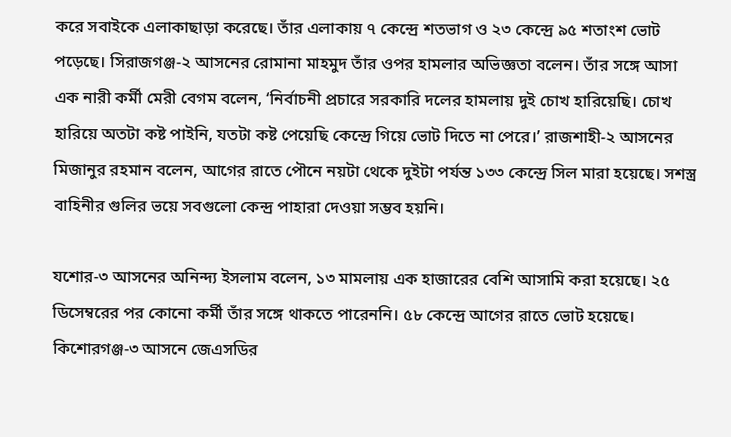করে সবাইকে এলাকাছাড়া করেছে। তাঁর এলাকায় ৭ কেন্দ্রে শতভাগ ও ২৩ কেন্দ্রে ৯৫ শতাংশ ভোট পড়েছে। সিরাজগঞ্জ-২ আসনের রোমানা মাহমুদ তাঁর ওপর হামলার অভিজ্ঞতা বলেন। তাঁর সঙ্গে আসা এক নারী কর্মী মেরী বেগম বলেন, ‘নির্বাচনী প্রচারে সরকারি দলের হামলায় দুই চোখ হারিয়েছি। চোখ হারিয়ে অতটা কষ্ট পাইনি, যতটা কষ্ট পেয়েছি কেন্দ্রে গিয়ে ভোট দিতে না পেরে।’ রাজশাহী-২ আসনের মিজানুর রহমান বলেন, আগের রাতে পৌনে নয়টা থেকে দুইটা পর্যন্ত ১৩৩ কেন্দ্রে সিল মারা হয়েছে। সশস্ত্র বাহিনীর গুলির ভয়ে সবগুলো কেন্দ্র পাহারা দেওয়া সম্ভব হয়নি।

যশোর-৩ আসনের অনিন্দ্য ইসলাম বলেন, ১৩ মামলায় এক হাজারের বেশি আসামি করা হয়েছে। ২৫ ডিসেম্বরের পর কোনো কর্মী তাঁর সঙ্গে থাকতে পারেননি। ৫৮ কেন্দ্রে আগের রাতে ভোট হয়েছে। কিশোরগঞ্জ-৩ আসনে জেএসডির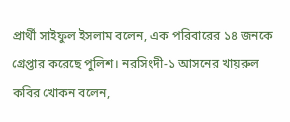প্রার্থী সাইফুল ইসলাম বলেন, এক পরিবারের ১৪ জনকে গ্রেপ্তার করেছে পুলিশ। নরসিংদী-১ আসনের খায়রুল কবির খোকন বলেন,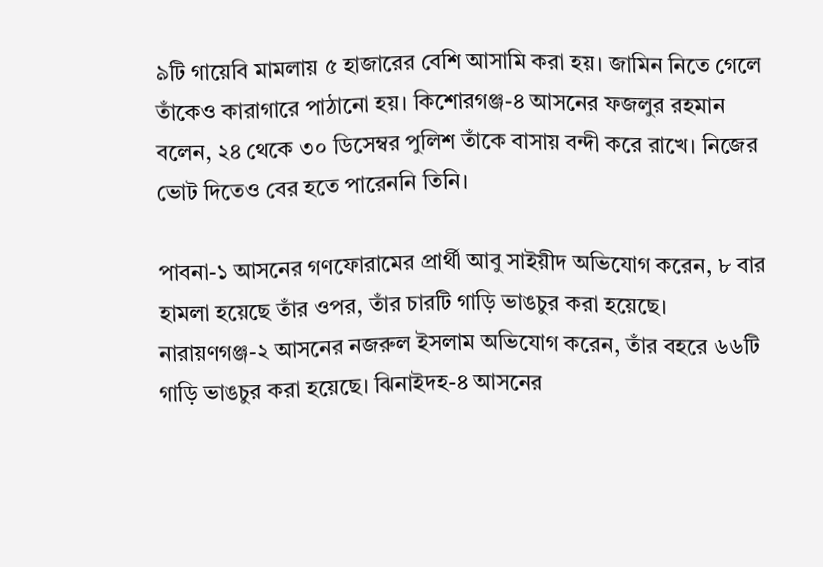৯টি গায়েবি মামলায় ৫ হাজারের বেশি আসামি করা হয়। জামিন নিতে গেলে তাঁকেও কারাগারে পাঠানো হয়। কিশোরগঞ্জ-৪ আসনের ফজলুর রহমান বলেন, ২৪ থেকে ৩০ ডিসেম্বর পুলিশ তাঁকে বাসায় বন্দী করে রাখে। নিজের ভোট দিতেও বের হতে পারেননি তিনি।

পাবনা-১ আসনের গণফোরামের প্রার্থী আবু সাইয়ীদ অভিযোগ করেন, ৮ বার হামলা হয়েছে তাঁর ওপর, তাঁর চারটি গাড়ি ভাঙচুর করা হয়েছে। নারায়ণগঞ্জ-২ আসনের নজরুল ইসলাম অভিযোগ করেন, তাঁর বহরে ৬৬টি গাড়ি ভাঙচুর করা হয়েছে। ঝিনাইদহ-৪ আসনের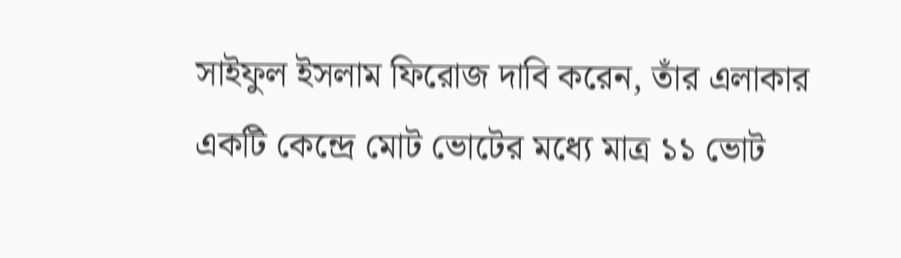সাইফুল ইসলাম ফিরোজ দাবি করেন, তাঁর এলাকার একটি কেন্দ্রে মোট ভোটের মধ্যে মাত্র ১১ ভোট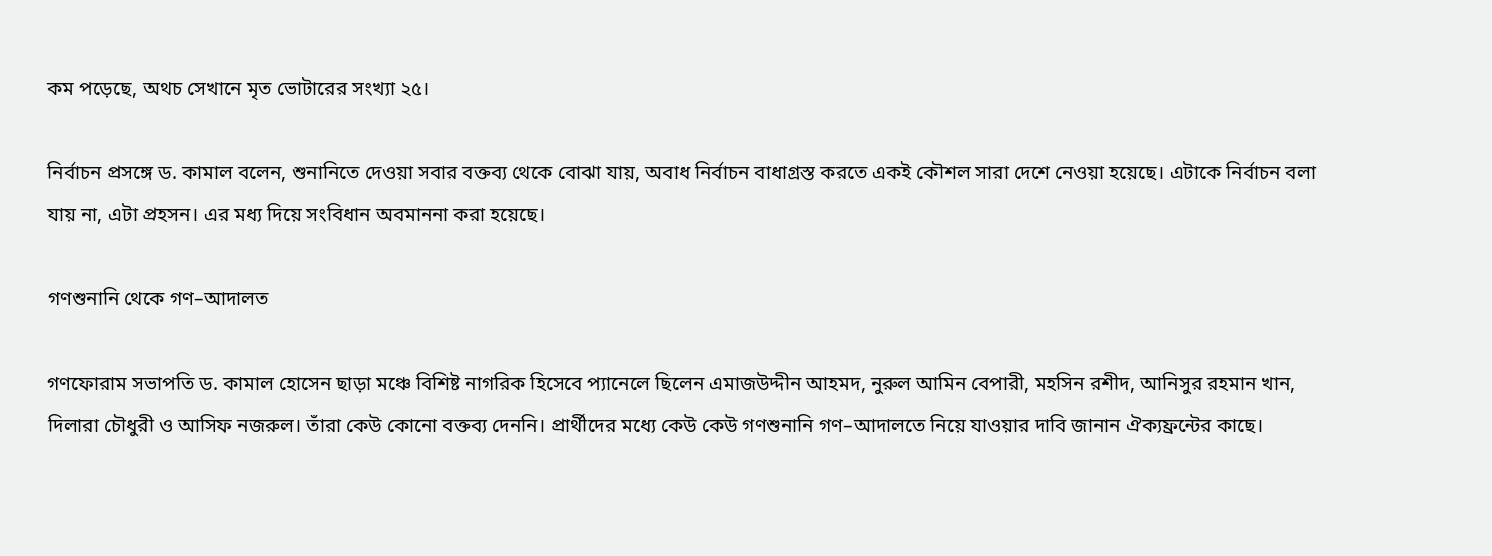কম পড়েছে, অথচ সেখানে মৃত ভোটারের সংখ্যা ২৫।

নির্বাচন প্রসঙ্গে ড. কামাল বলেন, শুনানিতে দেওয়া সবার বক্তব্য থেকে বোঝা যায়, অবাধ নির্বাচন বাধাগ্রস্ত করতে একই কৌশল সারা দেশে নেওয়া হয়েছে। এটাকে নির্বাচন বলা যায় না, এটা প্রহসন। এর মধ্য দিয়ে সংবিধান অবমাননা করা হয়েছে।

গণশুনানি থেকে গণ–আদালত

গণফোরাম সভাপতি ড. কামাল হোসেন ছাড়া মঞ্চে বিশিষ্ট নাগরিক হিসেবে প্যানেলে ছিলেন এমাজউদ্দীন আহমদ, নুরুল আমিন বেপারী, মহসিন রশীদ, আনিসুর রহমান খান, দিলারা চৌধুরী ও আসিফ নজরুল। তাঁরা কেউ কোনো বক্তব্য দেননি। প্রার্থীদের মধ্যে কেউ কেউ গণশুনানি গণ–আদালতে নিয়ে যাওয়ার দাবি জানান ঐক্যফ্রন্টের কাছে।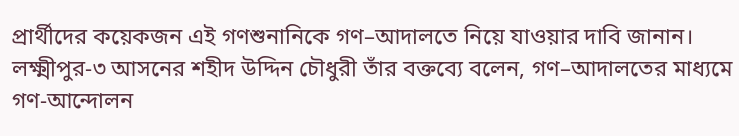প্রার্থীদের কয়েকজন এই গণশুনানিকে গণ–আদালতে নিয়ে যাওয়ার দাবি জানান। লক্ষ্মীপুর-৩ আসনের শহীদ উদ্দিন চৌধুরী তাঁর বক্তব্যে বলেন, গণ–আদালতের মাধ্যমে গণ-আন্দোলন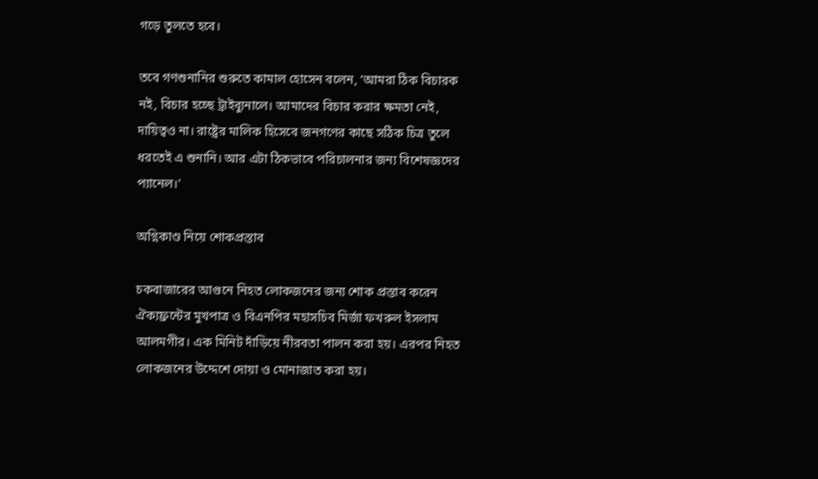গড়ে তুলতে হবে।

তবে গণশুনানির শুরুতে কামাল হোসেন বলেন, ‘আমরা ঠিক বিচারক নই, বিচার হচ্ছে ট্রাইব্যুনালে। আমাদের বিচার করার ক্ষমতা নেই, দায়িত্বও না। রাষ্ট্রের মালিক হিসেবে জনগণের কাছে সঠিক চিত্র তুলে ধরতেই এ শুনানি। আর এটা ঠিকভাবে পরিচালনার জন্য বিশেষজ্ঞদের প্যানেল।’

অগ্নিকাণ্ড নিয়ে শোকপ্রস্তাব

চকবাজারের আগুনে নিহত লোকজনের জন্য শোক প্রস্তাব করেন ঐক্যফ্রন্টের মুখপাত্র ও বিএনপির মহাসচিব মির্জা ফখরুল ইসলাম আলমগীর। এক মিনিট দাঁড়িয়ে নীরবতা পালন করা হয়। এরপর নিহত লোকজনের উদ্দেশে দোয়া ও মোনাজাত করা হয়।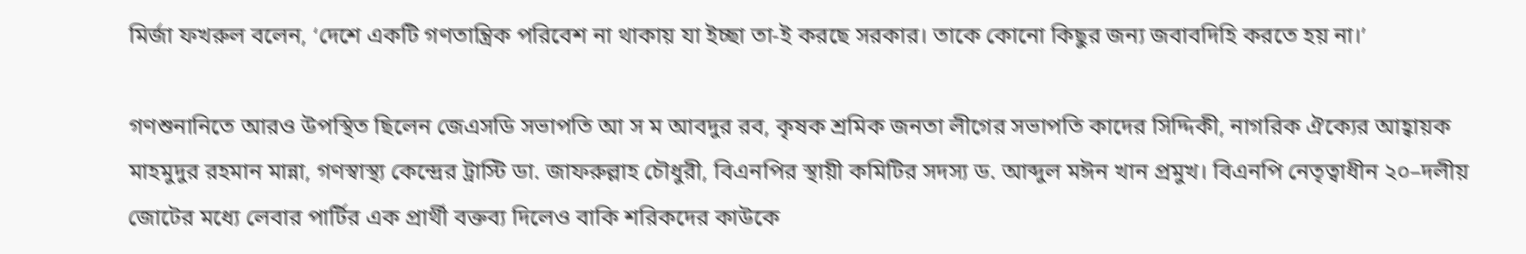মির্জা ফখরুল বলেন, ‘দেশে একটি গণতান্ত্রিক পরিবেশ না থাকায় যা ইচ্ছা তা-ই করছে সরকার। তাকে কোনো কিছুর জন্য জবাবদিহি করতে হয় না।’

গণশুনানিতে আরও উপস্থিত ছিলেন জেএসডি সভাপতি আ স ম আবদুর রব, কৃষক শ্রমিক জনতা লীগের সভাপতি কাদের সিদ্দিকী, নাগরিক ঐক্যের আহ্বায়ক মাহমুদুর রহমান মান্না, গণস্বাস্থ্য কেন্দ্রের ট্রাস্টি ডা. জাফরুল্লাহ চৌধুরী, বিএনপির স্থায়ী কমিটির সদস্য ড. আব্দুল মঈন খান প্রমুখ। বিএনপি নেতৃত্বাধীন ২০–দলীয় জোটের মধ্যে লেবার পার্টির এক প্রার্থী বক্তব্য দিলেও বাকি শরিকদের কাউকে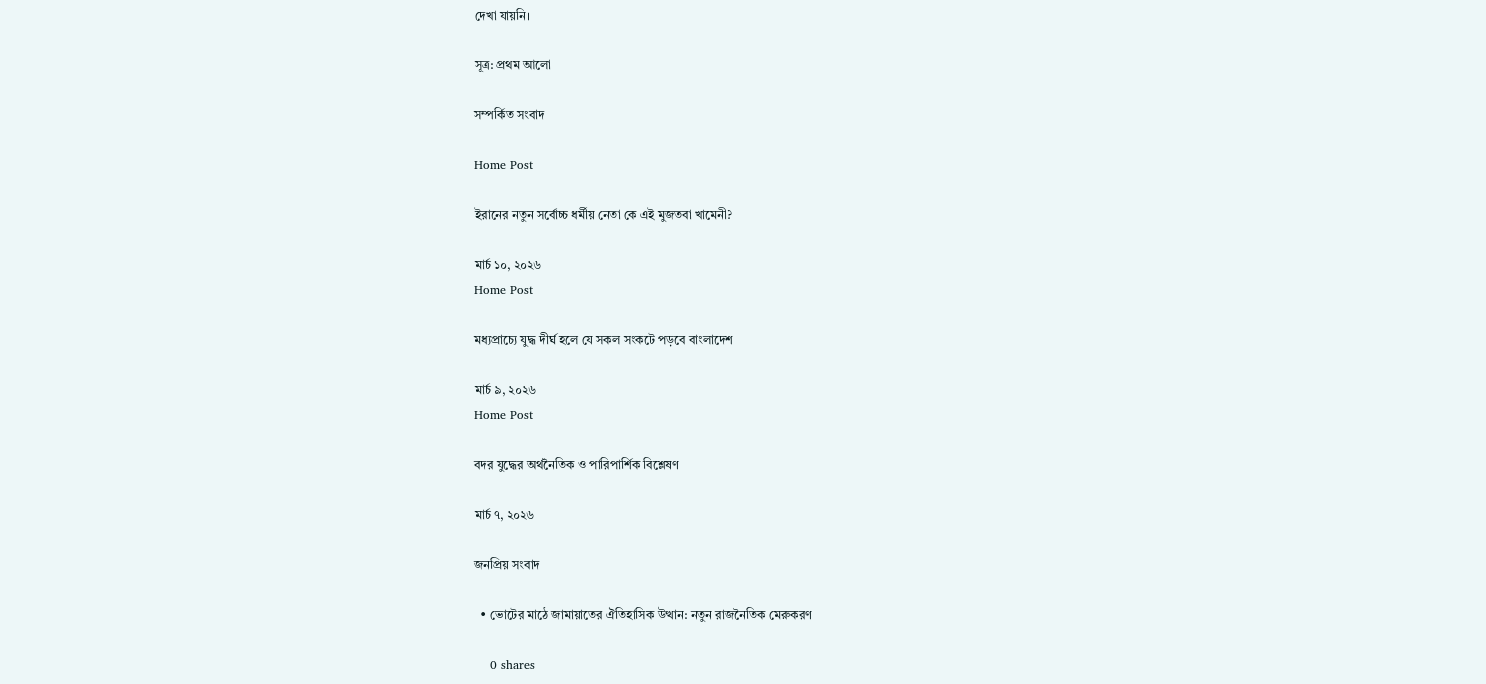দেখা যায়নি।

সূত্র: প্রথম আলো

সম্পর্কিত সংবাদ

Home Post

ইরানের নতুন সর্বোচ্চ ধর্মীয় নেতা কে এই মুজতবা খামেনী?

মার্চ ১০, ২০২৬
Home Post

মধ্যপ্রাচ্যে যুদ্ধ দীর্ঘ হলে যে সকল সংকটে পড়বে বাংলাদেশ

মার্চ ৯, ২০২৬
Home Post

বদর যুদ্ধের অর্থনৈতিক ও পারিপার্শিক বিশ্লেষণ

মার্চ ৭, ২০২৬

জনপ্রিয় সংবাদ

  • ভোটের মাঠে জামায়াতের ঐতিহাসিক উত্থান: নতুন রাজনৈতিক মেরুকরণ

    0 shares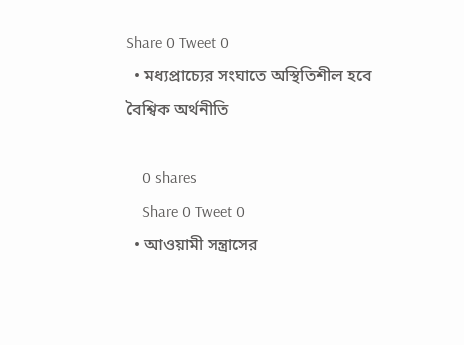Share 0 Tweet 0
  • মধ্যপ্রাচ্যের সংঘাতে অস্থিতিশীল হবে বৈশ্বিক অর্থনীতি

    0 shares
    Share 0 Tweet 0
  • আওয়ামী সন্ত্রাসের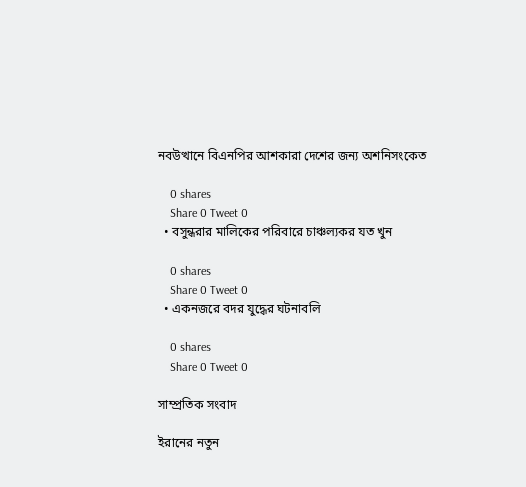নবউত্থানে বিএনপির আশকারা দেশের জন্য অশনিসংকেত

    0 shares
    Share 0 Tweet 0
  • বসুন্ধরার মালিকের পরিবারে চাঞ্চল্যকর যত খুন

    0 shares
    Share 0 Tweet 0
  • একনজরে বদর যুদ্ধের ঘটনাবলি

    0 shares
    Share 0 Tweet 0

সাম্প্রতিক সংবাদ

ইরানের নতুন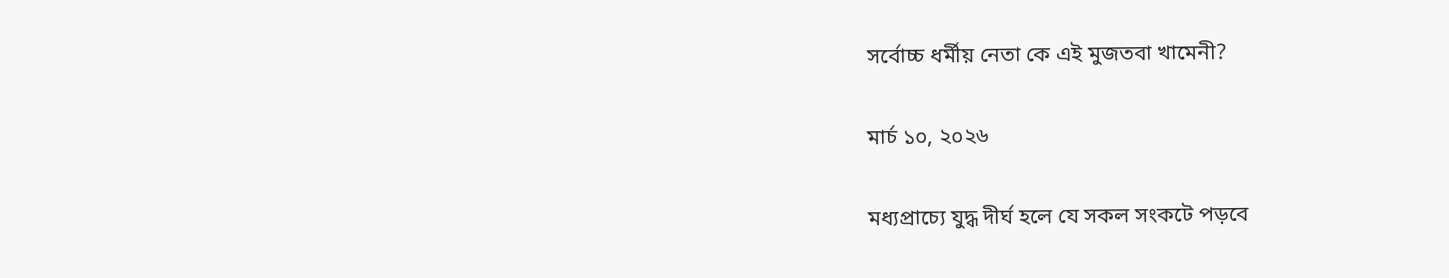সর্বোচ্চ ধর্মীয় নেতা কে এই মুজতবা খামেনী?

মার্চ ১০, ২০২৬

মধ্যপ্রাচ্যে যুদ্ধ দীর্ঘ হলে যে সকল সংকটে পড়বে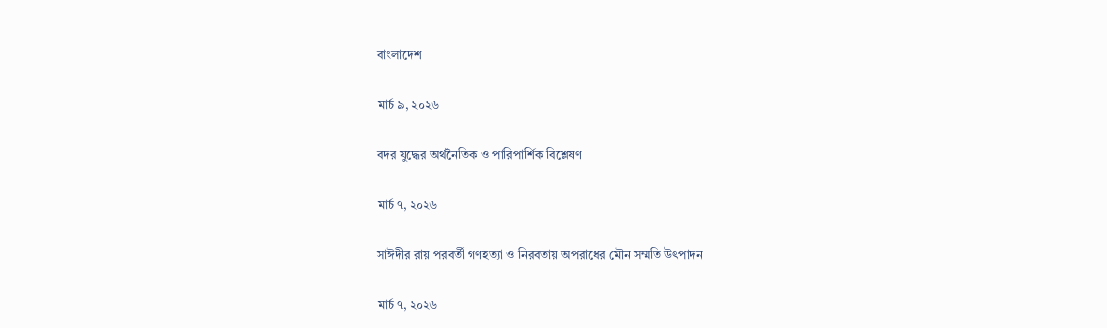বাংলাদেশ

মার্চ ৯, ২০২৬

বদর যুদ্ধের অর্থনৈতিক ও পারিপার্শিক বিশ্লেষণ

মার্চ ৭, ২০২৬

সাঈদীর রায় পরবর্তী গণহত্যা ও নিরবতায় অপরাধের মৌন সম্মতি উৎপাদন

মার্চ ৭, ২০২৬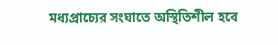মধ্যপ্রাচ্যের সংঘাতে অস্থিতিশীল হবে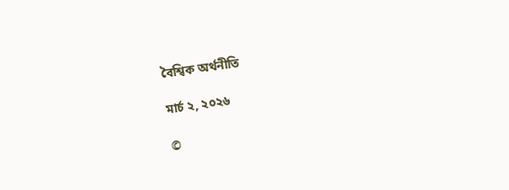বৈশ্বিক অর্থনীতি

মার্চ ২, ২০২৬

©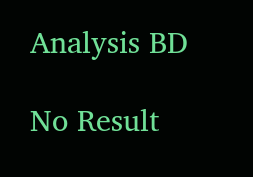Analysis BD

No Result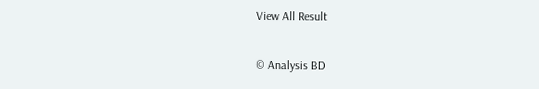View All Result

© Analysis BD